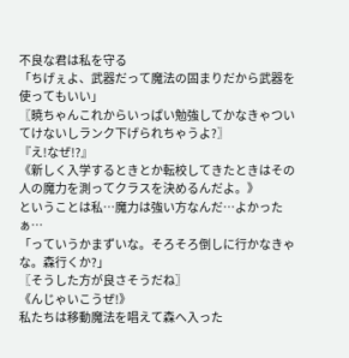不良な君は私を守る
「ちげぇよ、武器だって魔法の固まりだから武器を使ってもいい」
〖暁ちゃんこれからいっぱい勉強してかなきゃついてけないしランク下げられちゃうよ?〗
『え!なぜ!?』
《新しく入学するときとか転校してきたときはその人の魔力を測ってクラスを決めるんだよ。》
ということは私…魔力は強い方なんだ…よかったぁ…
「っていうかまずいな。そろそろ倒しに行かなきゃな。森行くか?」
〖そうした方が良さそうだね〗
《んじゃいこうぜ!》
私たちは移動魔法を唱えて森へ入った